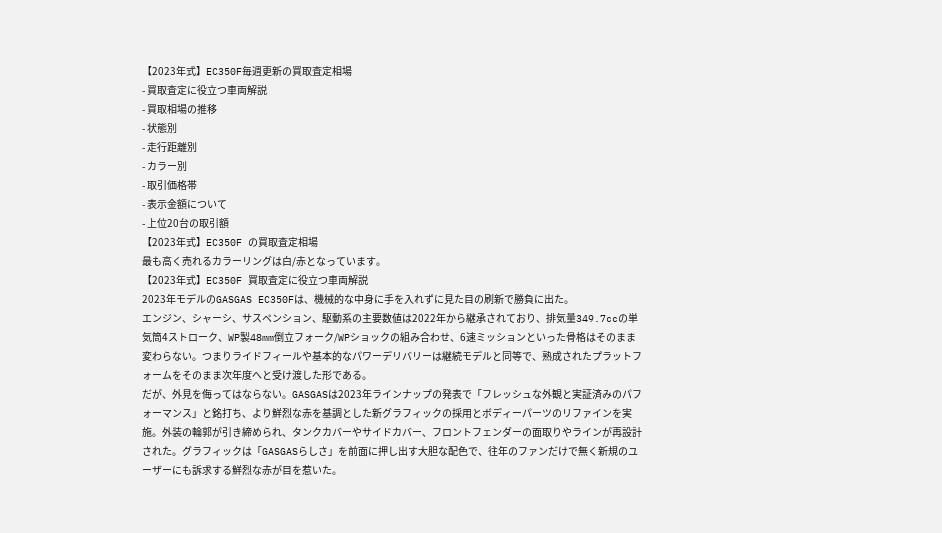【2023年式】EC350F毎週更新の買取査定相場
- 買取査定に役立つ車両解説
- 買取相場の推移
- 状態別
- 走行距離別
- カラー別
- 取引価格帯
- 表示金額について
- 上位20台の取引額
【2023年式】EC350F の買取査定相場
最も高く売れるカラーリングは白/赤となっています。
【2023年式】EC350F 買取査定に役立つ車両解説
2023年モデルのGASGAS EC350Fは、機械的な中身に手を入れずに見た目の刷新で勝負に出た。
エンジン、シャーシ、サスペンション、駆動系の主要数値は2022年から継承されており、排気量349.7ccの単気筒4ストローク、WP製48mm倒立フォーク/WPショックの組み合わせ、6速ミッションといった骨格はそのまま変わらない。つまりライドフィールや基本的なパワーデリバリーは継続モデルと同等で、熟成されたプラットフォームをそのまま次年度へと受け渡した形である。
だが、外見を侮ってはならない。GASGASは2023年ラインナップの発表で「フレッシュな外観と実証済みのパフォーマンス」と銘打ち、より鮮烈な赤を基調とした新グラフィックの採用とボディーパーツのリファインを実施。外装の輪郭が引き締められ、タンクカバーやサイドカバー、フロントフェンダーの面取りやラインが再設計された。グラフィックは「GASGASらしさ」を前面に押し出す大胆な配色で、往年のファンだけで無く新規のユーザーにも訴求する鮮烈な赤が目を惹いた。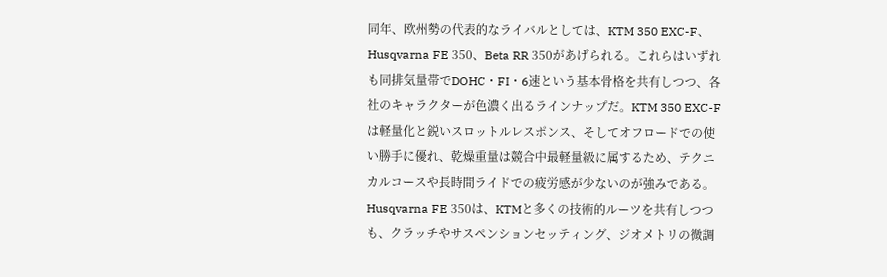同年、欧州勢の代表的なライバルとしては、KTM 350 EXC-F、Husqvarna FE 350、Beta RR 350があげられる。これらはいずれも同排気量帯でDOHC・FI・6速という基本骨格を共有しつつ、各社のキャラクターが色濃く出るラインナップだ。KTM 350 EXC-Fは軽量化と鋭いスロットルレスポンス、そしてオフロードでの使い勝手に優れ、乾燥重量は競合中最軽量級に属するため、テクニカルコースや長時間ライドでの疲労感が少ないのが強みである。
Husqvarna FE 350は、KTMと多くの技術的ルーツを共有しつつも、クラッチやサスペンションセッティング、ジオメトリの微調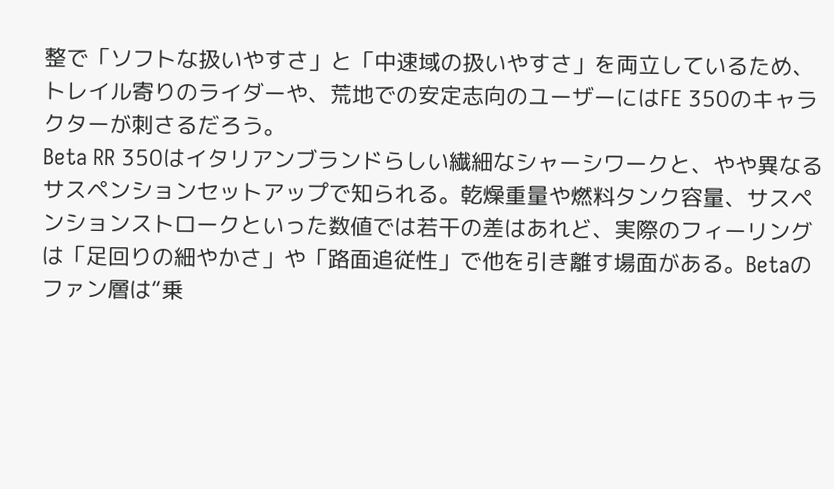整で「ソフトな扱いやすさ」と「中速域の扱いやすさ」を両立しているため、トレイル寄りのライダーや、荒地での安定志向のユーザーにはFE 350のキャラクターが刺さるだろう。
Beta RR 350はイタリアンブランドらしい繊細なシャーシワークと、やや異なるサスペンションセットアップで知られる。乾燥重量や燃料タンク容量、サスペンションストロークといった数値では若干の差はあれど、実際のフィーリングは「足回りの細やかさ」や「路面追従性」で他を引き離す場面がある。Betaのファン層は“乗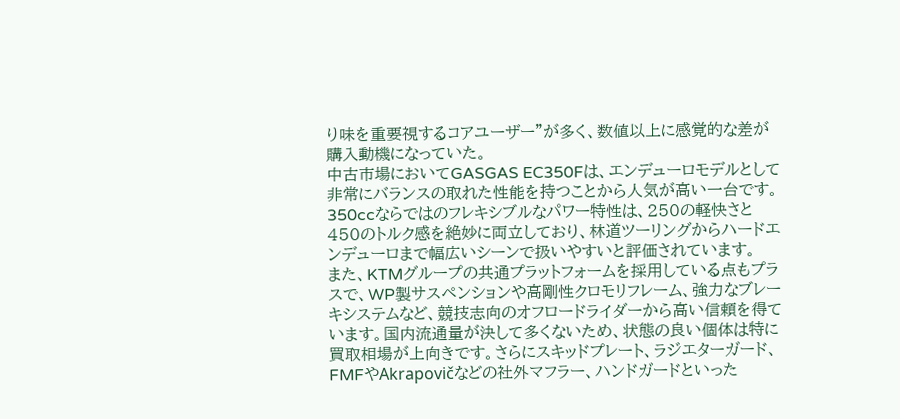り味を重要視するコアユーザー”が多く、数値以上に感覚的な差が購入動機になっていた。
中古市場においてGASGAS EC350Fは、エンデューロモデルとして非常にバランスの取れた性能を持つことから人気が高い一台です。350ccならではのフレキシブルなパワー特性は、250の軽快さと450のトルク感を絶妙に両立しており、林道ツーリングからハードエンデューロまで幅広いシーンで扱いやすいと評価されています。
また、KTMグループの共通プラットフォームを採用している点もプラスで、WP製サスペンションや高剛性クロモリフレーム、強力なブレーキシステムなど、競技志向のオフロードライダーから高い信頼を得ています。国内流通量が決して多くないため、状態の良い個体は特に買取相場が上向きです。さらにスキッドプレート、ラジエターガード、FMFやAkrapovičなどの社外マフラー、ハンドガードといった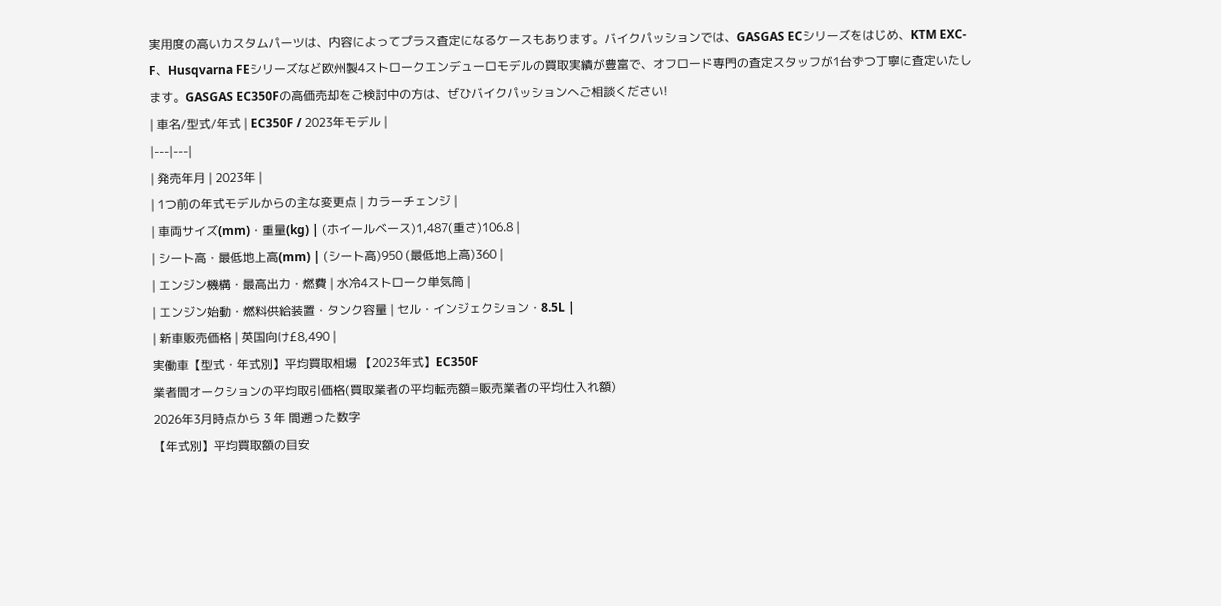実用度の高いカスタムパーツは、内容によってプラス査定になるケースもあります。バイクパッションでは、GASGAS ECシリーズをはじめ、KTM EXC-F、Husqvarna FEシリーズなど欧州製4ストロークエンデューロモデルの買取実績が豊富で、オフロード専門の査定スタッフが1台ずつ丁寧に査定いたします。GASGAS EC350Fの高価売却をご検討中の方は、ぜひバイクパッションへご相談ください!
| 車名/型式/年式 | EC350F / 2023年モデル |
|---|---|
| 発売年月 | 2023年 |
| 1つ前の年式モデルからの主な変更点 | カラーチェンジ |
| 車両サイズ(mm)・重量(kg) | (ホイールベース)1,487(重さ)106.8 |
| シート高・最低地上高(mm) | (シート高)950 (最低地上高)360 |
| エンジン機構・最高出力・燃費 | 水冷4ストローク単気筒 |
| エンジン始動・燃料供給装置・タンク容量 | セル・インジェクション・8.5L |
| 新車販売価格 | 英国向け£8,490 |
実働車【型式・年式別】平均買取相場 【2023年式】EC350F
業者間オークションの平均取引価格(買取業者の平均転売額=販売業者の平均仕入れ額)
2026年3月時点から 3 年 間遡った数字
【年式別】平均買取額の目安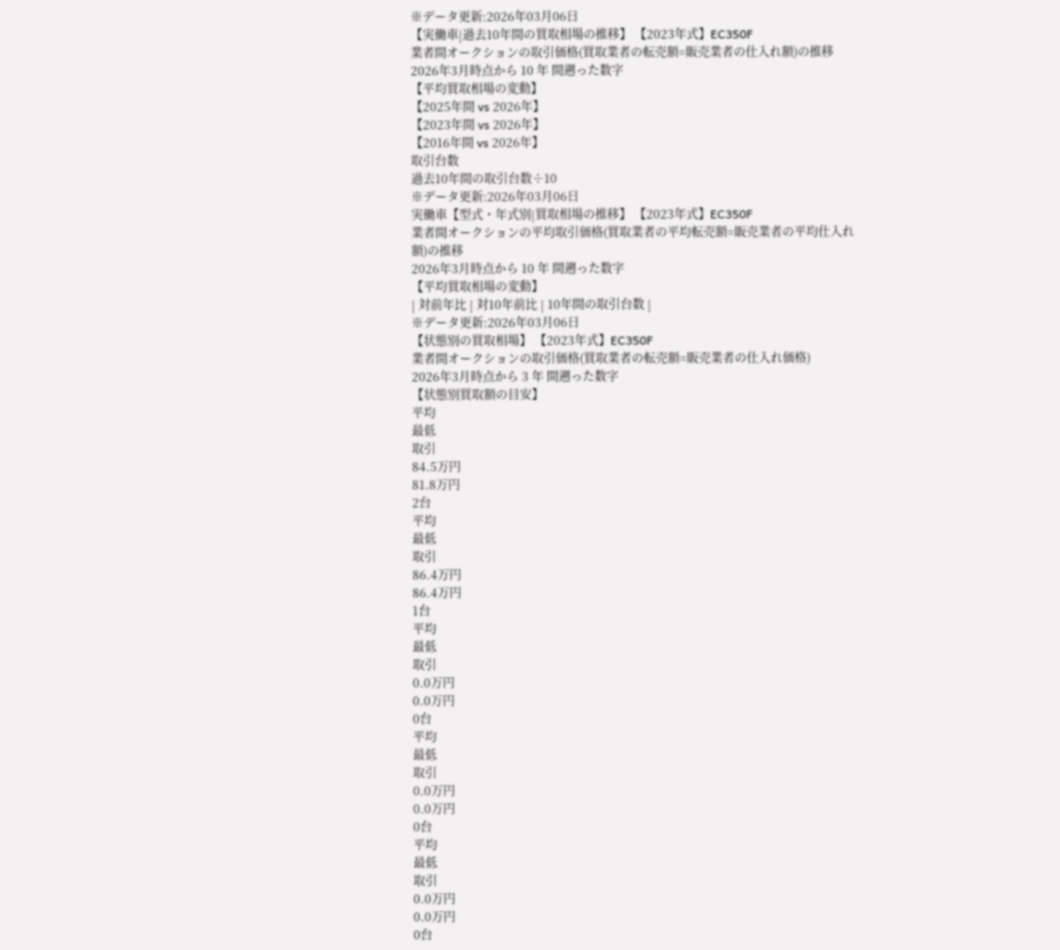※データ更新:2026年03月06日
【実働車|過去10年間の買取相場の推移】 【2023年式】EC350F
業者間オークションの取引価格(買取業者の転売額=販売業者の仕入れ額)の推移
2026年3月時点から 10 年 間遡った数字
【平均買取相場の変動】
【2025年間 vs 2026年】
【2023年間 vs 2026年】
【2016年間 vs 2026年】
取引台数
過去10年間の取引台数÷10
※データ更新:2026年03月06日
実働車【型式・年式別|買取相場の推移】 【2023年式】EC350F
業者間オークションの平均取引価格(買取業者の平均転売額=販売業者の平均仕入れ額)の推移
2026年3月時点から 10 年 間遡った数字
【平均買取相場の変動】
| 対前年比 | 対10年前比 | 10年間の取引台数 |
※データ更新:2026年03月06日
【状態別の買取相場】 【2023年式】EC350F
業者間オークションの取引価格(買取業者の転売額=販売業者の仕入れ価格)
2026年3月時点から 3 年 間遡った数字
【状態別買取額の目安】
平均
最低
取引
84.5万円
81.8万円
2台
平均
最低
取引
86.4万円
86.4万円
1台
平均
最低
取引
0.0万円
0.0万円
0台
平均
最低
取引
0.0万円
0.0万円
0台
平均
最低
取引
0.0万円
0.0万円
0台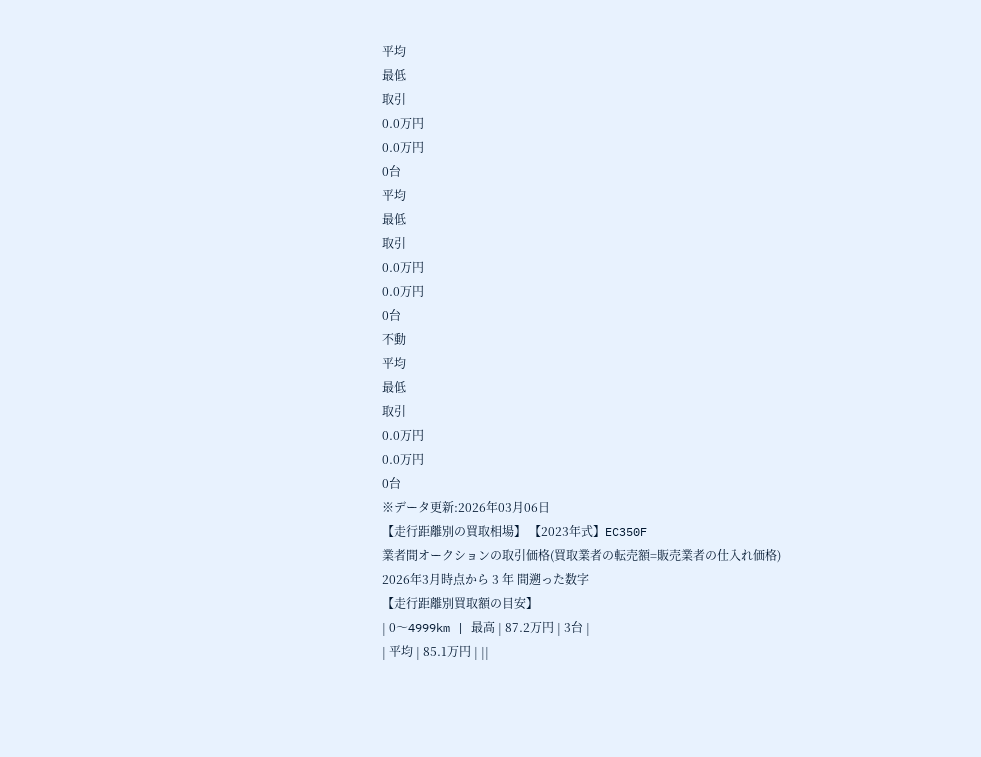平均
最低
取引
0.0万円
0.0万円
0台
平均
最低
取引
0.0万円
0.0万円
0台
不動
平均
最低
取引
0.0万円
0.0万円
0台
※データ更新:2026年03月06日
【走行距離別の買取相場】 【2023年式】EC350F
業者間オークションの取引価格(買取業者の転売額=販売業者の仕入れ価格)
2026年3月時点から 3 年 間遡った数字
【走行距離別買取額の目安】
| 0〜4999km | 最高 | 87.2万円 | 3台 |
| 平均 | 85.1万円 | ||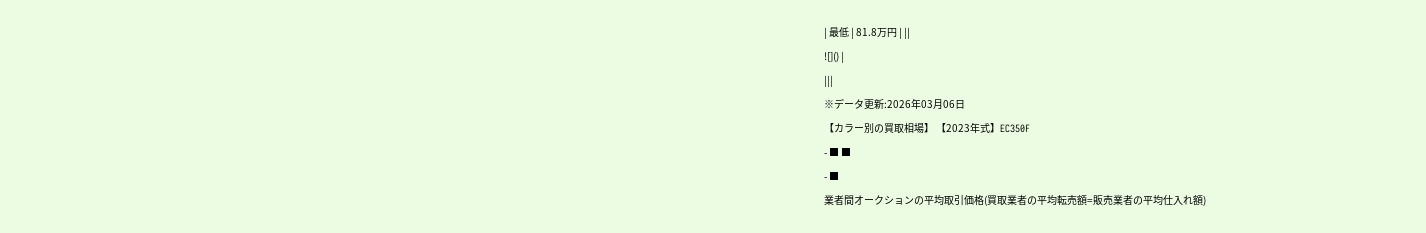| 最低 | 81.8万円 | ||
![]() |
|||
※データ更新:2026年03月06日
【カラー別の買取相場】 【2023年式】EC350F
- ■ ■
- ■
業者間オークションの平均取引価格(買取業者の平均転売額=販売業者の平均仕入れ額)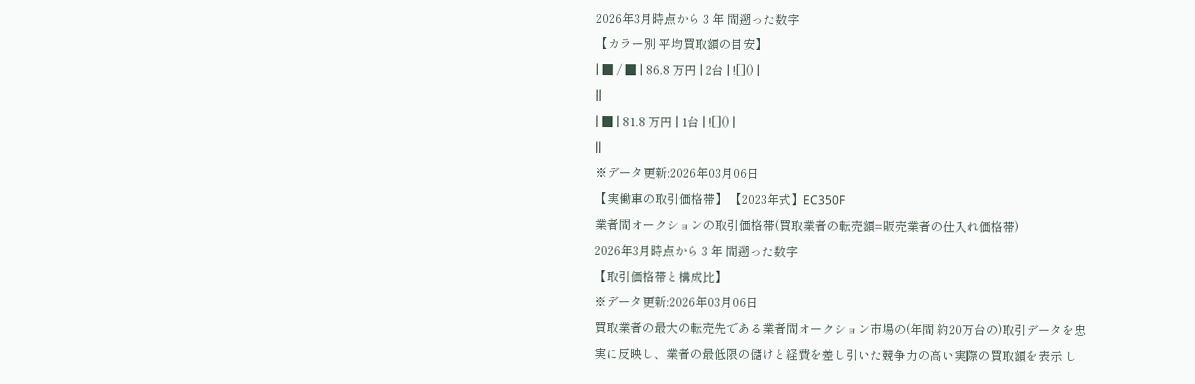2026年3月時点から 3 年 間遡った数字
【カラー別 平均買取額の目安】
| ■ / ■ | 86.8 万円 | 2台 | ![]() |
||
| ■ | 81.8 万円 | 1台 | ![]() |
||
※データ更新:2026年03月06日
【実働車の取引価格帯】 【2023年式】EC350F
業者間オークションの取引価格帯(買取業者の転売額=販売業者の仕入れ価格帯)
2026年3月時点から 3 年 間遡った数字
【取引価格帯と構成比】
※データ更新:2026年03月06日
買取業者の最大の転売先である業者間オークション市場の(年間 約20万台の)取引データを忠実に反映し、業者の最低限の儲けと経費を差し引いた競争力の高い実際の買取額を表示 し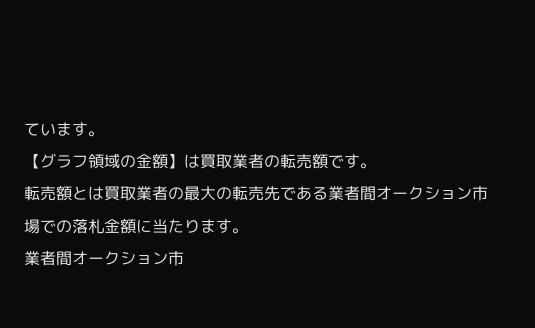ています。
【グラフ領域の金額】は買取業者の転売額です。
転売額とは買取業者の最大の転売先である業者間オークション市場での落札金額に当たります。
業者間オークション市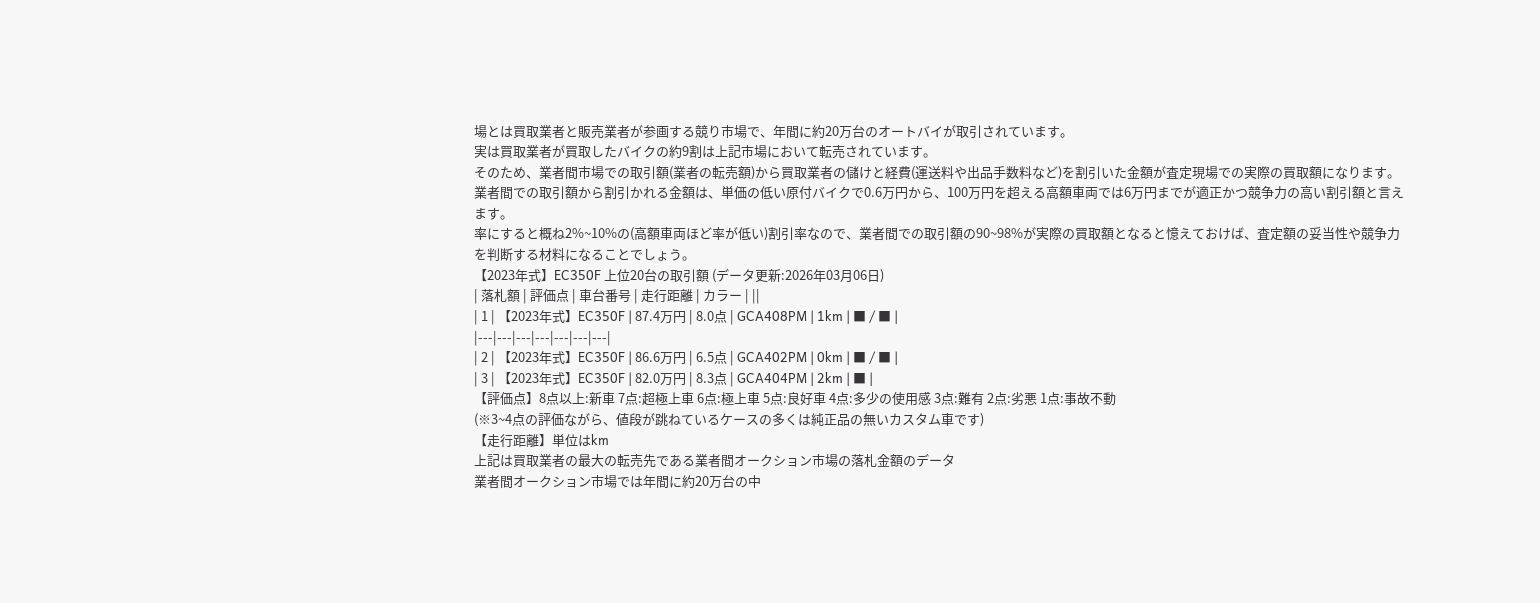場とは買取業者と販売業者が参画する競り市場で、年間に約20万台のオートバイが取引されています。
実は買取業者が買取したバイクの約9割は上記市場において転売されています。
そのため、業者間市場での取引額(業者の転売額)から買取業者の儲けと経費(運送料や出品手数料など)を割引いた金額が査定現場での実際の買取額になります。
業者間での取引額から割引かれる金額は、単価の低い原付バイクで0.6万円から、100万円を超える高額車両では6万円までが適正かつ競争力の高い割引額と言えます。
率にすると概ね2%~10%の(高額車両ほど率が低い)割引率なので、業者間での取引額の90~98%が実際の買取額となると憶えておけば、査定額の妥当性や競争力を判断する材料になることでしょう。
【2023年式】EC350F 上位20台の取引額 (データ更新:2026年03月06日)
| 落札額 | 評価点 | 車台番号 | 走行距離 | カラー | ||
| 1 | 【2023年式】EC350F | 87.4万円 | 8.0点 | GCA408PM | 1km | ■ / ■ |
|---|---|---|---|---|---|---|
| 2 | 【2023年式】EC350F | 86.6万円 | 6.5点 | GCA402PM | 0km | ■ / ■ |
| 3 | 【2023年式】EC350F | 82.0万円 | 8.3点 | GCA404PM | 2km | ■ |
【評価点】8点以上:新車 7点:超極上車 6点:極上車 5点:良好車 4点:多少の使用感 3点:難有 2点:劣悪 1点:事故不動
(※3~4点の評価ながら、値段が跳ねているケースの多くは純正品の無いカスタム車です)
【走行距離】単位はkm
上記は買取業者の最大の転売先である業者間オークション市場の落札金額のデータ
業者間オークション市場では年間に約20万台の中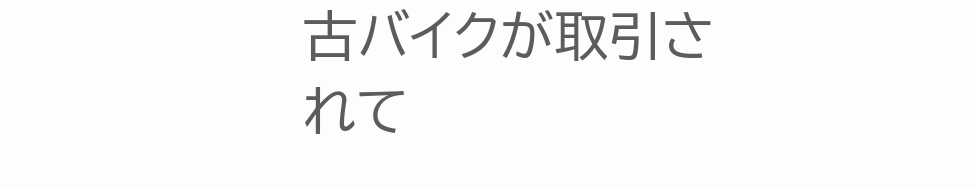古バイクが取引されて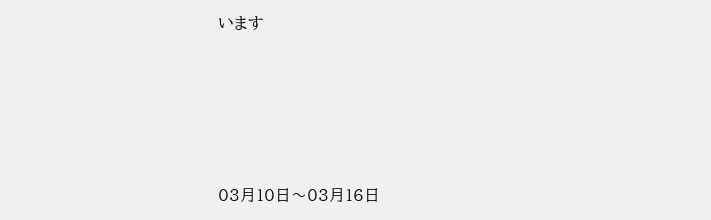います





03月10日〜03月16日